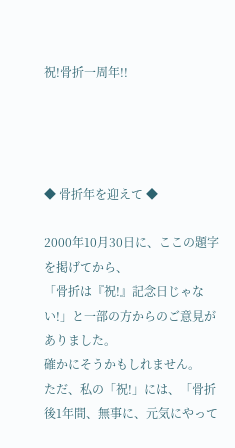祝!骨折一周年!!




◆ 骨折年を迎えて ◆

2000年10月30日に、ここの題字を掲げてから、
「骨折は『祝!』記念日じゃない!」と一部の方からのご意見がありました。
確かにそうかもしれません。
ただ、私の「祝!」には、「骨折後1年間、無事に、元気にやって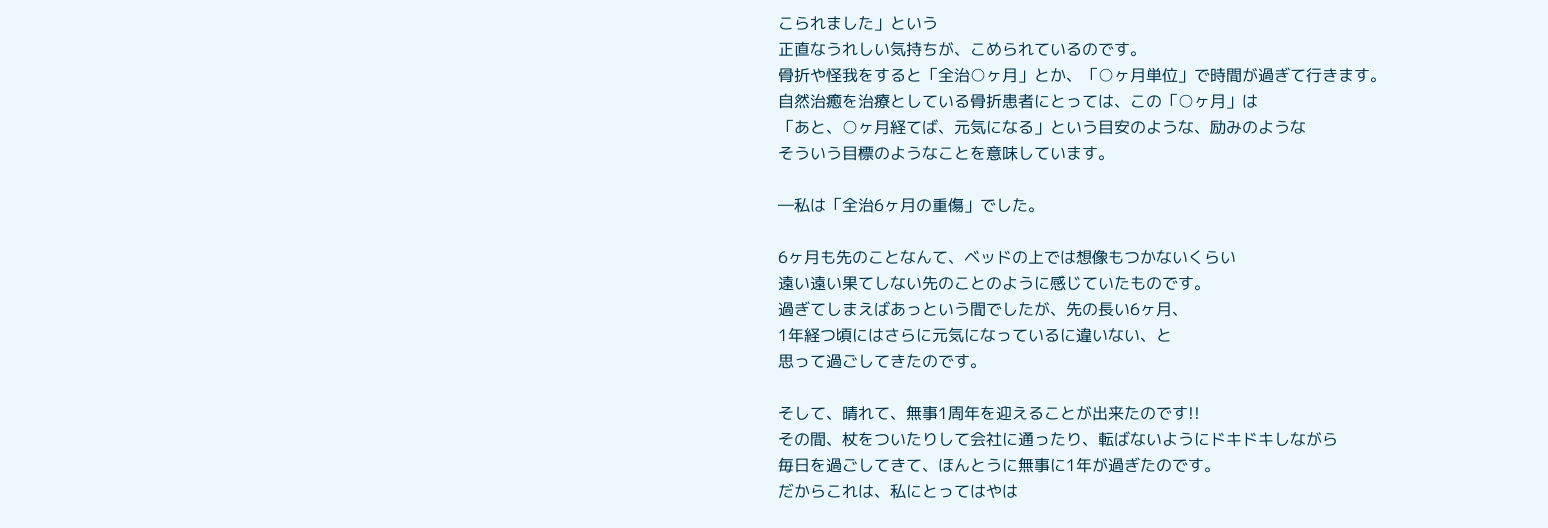こられました」という
正直なうれしい気持ちが、こめられているのです。
骨折や怪我をすると「全治○ヶ月」とか、「○ヶ月単位」で時間が過ぎて行きます。
自然治癒を治療としている骨折患者にとっては、この「○ヶ月」は
「あと、○ヶ月経てば、元気になる」という目安のような、励みのような
そういう目標のようなことを意味しています。

―私は「全治6ヶ月の重傷」でした。

6ヶ月も先のことなんて、ベッドの上では想像もつかないくらい
遠い遠い果てしない先のことのように感じていたものです。
過ぎてしまえばあっという間でしたが、先の長い6ヶ月、
1年経つ頃にはさらに元気になっているに違いない、と
思って過ごしてきたのです。

そして、晴れて、無事1周年を迎えることが出来たのです!!
その間、杖をついたりして会社に通ったり、転ばないようにドキドキしながら
毎日を過ごしてきて、ほんとうに無事に1年が過ぎたのです。
だからこれは、私にとってはやは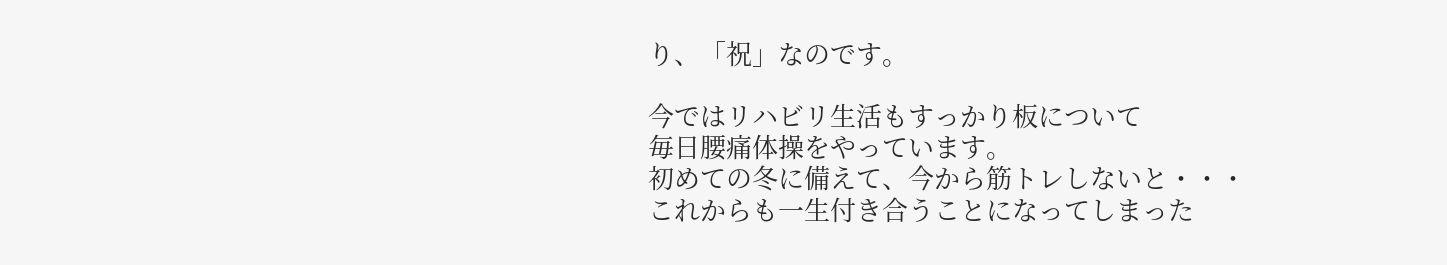り、「祝」なのです。

今ではリハビリ生活もすっかり板について
毎日腰痛体操をやっています。
初めての冬に備えて、今から筋トレしないと・・・
これからも一生付き合うことになってしまった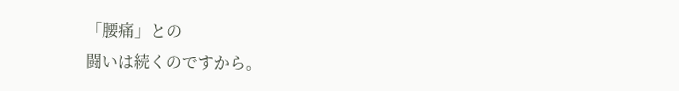「腰痛」との
闘いは続くのですから。